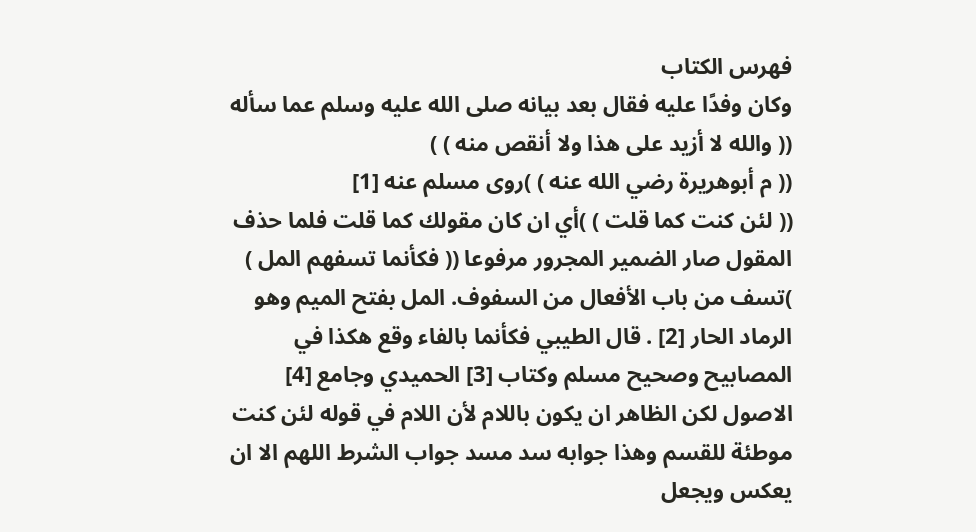فهرس الكتاب
وكان وفدًا عليه فقال بعد بيانه صلى الله عليه وسلم عما سأله (( والله لا أزيد على هذا ولا أنقص منه ) )
(( م أبوهريرة رضي الله عنه ) )روى مسلم عنه [1]
(( لئن كنت كما قلت ) )أي ان كان مقولك كما قلت فلما حذف المقول صار الضمير المجرور مرفوعا (( فكأنما تسفهم المل ) )تسف من باب الأفعال من السفوف. المل بفتح الميم وهو الرماد الحار [2] . قال الطيبي فكأنما بالفاء وقع هكذا في المصابيح وصحيح مسلم وكتاب [3] الحميدي وجامع [4] الاصول لكن الظاهر ان يكون باللام لأن اللام في قوله لئن كنت موطئة للقسم وهذا جوابه سد مسد جواب الشرط اللهم الا ان يعكس ويجعل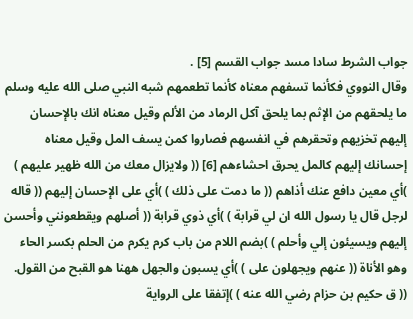جواب الشرط سادا مسد جواب القسم [5] .
وقال النووي فكأنما تسفهم معناه كأنما تطعمهم شبه النبي صلى الله عليه وسلم ما يلحقهم من الإثم بما يلحق آكل الرماد من الألم وقيل معناه انك بالإحسان إليهم تخزيهم وتحقرهم في انفسهم فصاروا كمن يسف المل وقيل معناه إحسانك إليهم كالمل يحرق احشاءهم [6] (( ولايزال معك من الله ظهير عليهم ) )أي معين دافع عنك أذاهم (( ما دمت على ذلك ) )أي على الإحسان إليهم (( قاله لرجل قال يا رسول الله ان لي قرابة ) )أي ذوي قرابة (( أصلهم ويقطعونني وأحسن إليهم ويسيئون إلي وأحلم ) )بضم اللام من باب كرم يكرم من الحلم بكسر الحاء وهو الأناة (( عنهم ويجهلون على ) )أي يسبون والجهل ههنا هو القبح من القول.
(( ق حكيم بن حزام رضي الله عنه ) )إتفقا على الرواية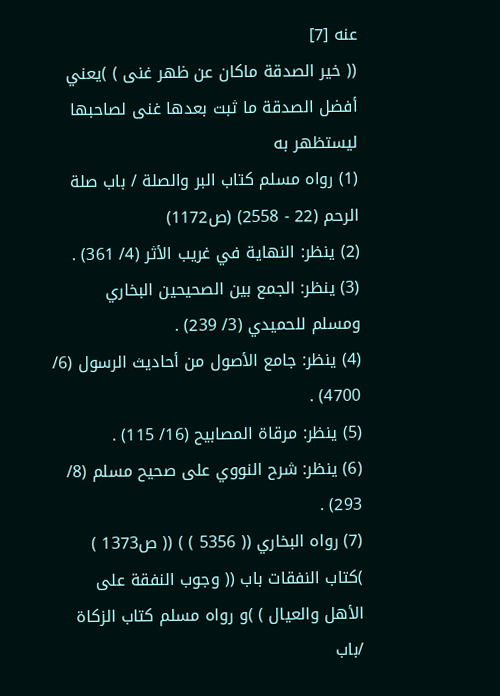عنه [7]
(( خير الصدقة ماكان عن ظهر غنى ) )يعني أفضل الصدقة ما ثبت بعدها غنى لصاحبها ليستظهر به
(1) رواه مسلم كتاب البر والصلة / باب صلة الرحم (22 - 2558) (ص1172)
(2) ينظر: النهاية في غريب الأثر (4/ 361) .
(3) ينظر: الجمع بين الصحيحين البخاري ومسلم للحميدي (3/ 239) .
(4) ينظر: جامع الأصول من أحاديث الرسول (6/ 4700) .
(5) ينظر: مرقاة المصابيح (16/ 115) .
(6) ينظر: شرح النووي على صحيح مسلم (8/ 293) .
(7) رواه البخاري (( 5356 ) ) (( ص1373 ) )كتاب النفقات باب (( وجوب النفقة على الأهل والعيال ) )و رواه مسلم كتاب الزكاة /باب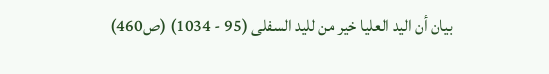بيان أن اليد العليا خير من لليد السفلى (95 - 1034) (ص460)